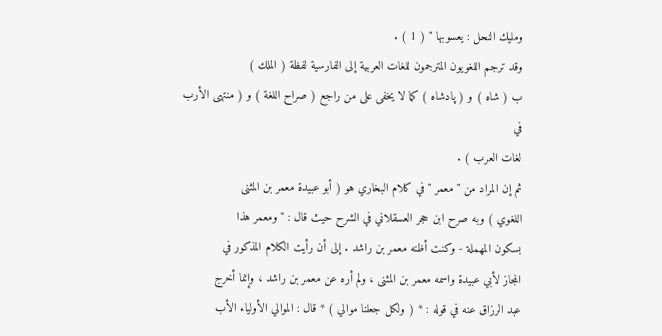ومليك النحل : يعسوبها " ( 1 ) .
وقد ترجم اللغويون المترجمون للغات العربية إلى الفارسية لفظة ( الملك )
ب ( شاه ) و ( پادشاه ) كما لا يخفى على من راجع ( صراح اللغة ) و ( منتهى الأرب في
لغات العرب ) .
ثم إن المراد من " معمر " في كلام البخاري هو ( أبو عبيدة معمر بن المثنى
اللغوي ) وبه صرح ابن حجر العسقلاني في الشرح حيث قال : " ومعمر هذا
بسكون المهملة - وكنت أظنه معمر بن راشد . إلى أن رأيت الكلام المذكور في
المجاز لأبي عبيدة واسمه معمر بن المثنى ، ولم أره عن معمر بن راشد ، وإنما أخرج
عبد الرزاق عنه في قوله : * ( ولكل جعلنا موالي ) * قال : الموالي الأولياء الأب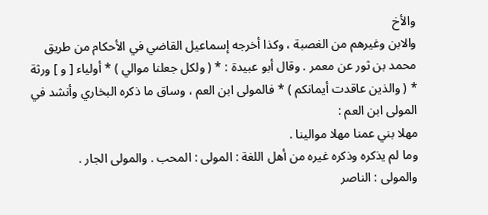والأخ
والابن وغيرهم من الغصبة ، وكذا أخرجه إسماعيل القاضي في الأحكام من طريق
محمد بن ثور عن معمر . وقال أبو عبيدة : * ( ولكل جعلنا موالي ) * أولياء [ و ] ورثة
* ( والذين عاقدت أيمانكم ) * فالمولى ابن العم ، وساق ما ذكره البخاري وأنشد في
المولى ابن العم :
مهلا بني عمنا مهلا موالينا .
وما لم يذكره وذكره غيره من أهل اللغة : المولى : المحب . والمولى الجار .
والمولى : الناصر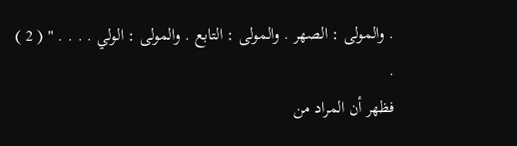. والمولى : الصهر . والمولى : التابع . والمولى : الولي . . . . " ( 2 ) .
فظهر أن المراد من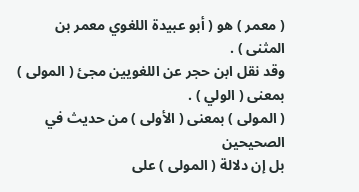( معمر ) هو ( أبو عبيدة اللغوي معمر بن المثنى ) .
وقد نقل ابن حجر عن اللغويين مجئ ( المولى ) بمعنى ( الولي ) .
( المولى ) بمعنى ( الأولى ) من حديث في الصحيحين
بل إن دلالة ( المولى ) على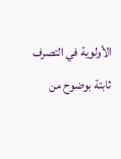الأولوية في التصرف ثابتة بوضوح من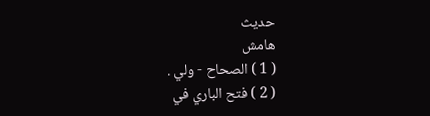حديث
هامش
( 1 ) الصحاح - ولي .
( 2 ) فتح الباري في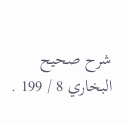شرح صحيح البخاري 8 / 199 .